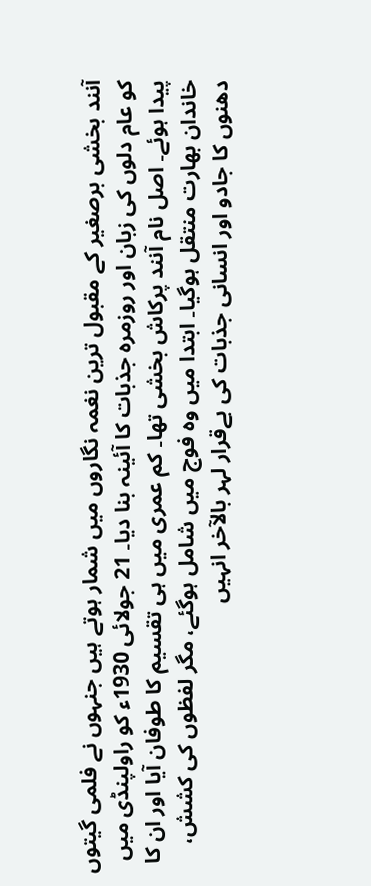آنند بخشی برصغیر کے مقبول ترین نغمہ نگاروں میں شمار ہوتے ہیں جنہوں نے فلمی گیتوں کو عام دلوں کی زبان اور روزمرہ جذبات کا آئینہ بنا دیا۔ 21 جولائی 1930ء کو راولپنڈی میں پیدا ہوئے۔ اصل نام آنند پرکاش بخشی تھا۔ کم عمری میں ہی تقسیم کا طوفان آیا اور ان کا خاندان بھارت منتقل ہوگیا۔ ابتدا میں وہ فوج میں شامل ہوگئے، مگر لفظوں کی کشش، دھنوں کا جادو اور انسانی جذبات کی بےقرار لہر بالآخر انہیں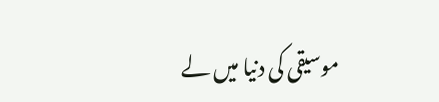موسیقی کی دنیا میں لے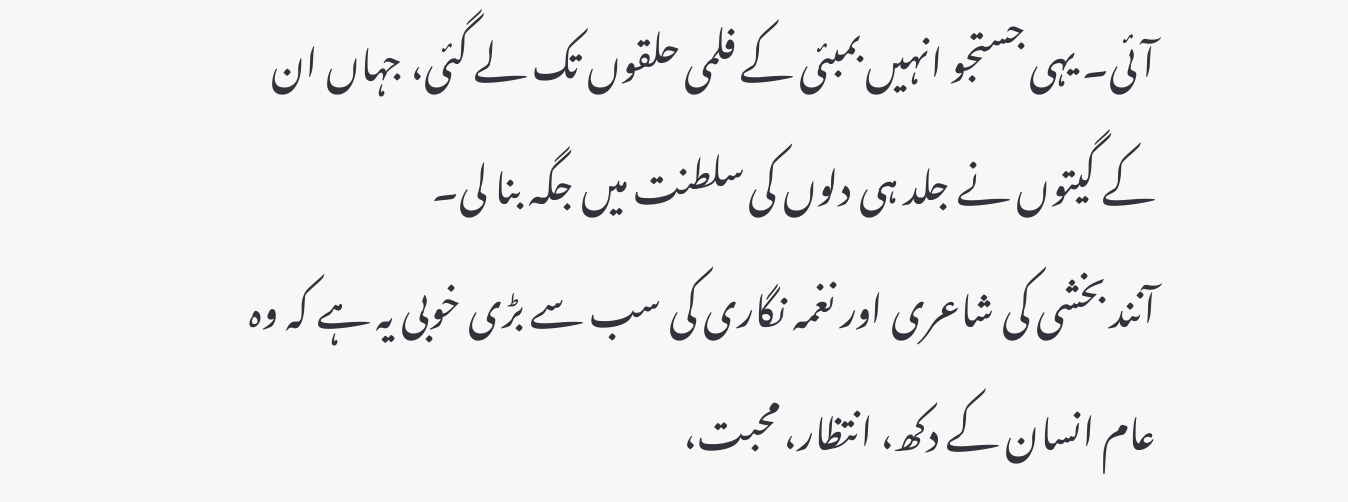آئی۔ یہی جستجو انہیں بمبئی کے فلمی حلقوں تک لے گئی، جہاں ان کے گیتوں نے جلد ہی دلوں کی سلطنت میں جگہ بنا لی۔
آنند بخشی کی شاعری اور نغمہ نگاری کی سب سے بڑی خوبی یہ ہے کہ وہ عام انسان کے دکھ، انتظار، محبت،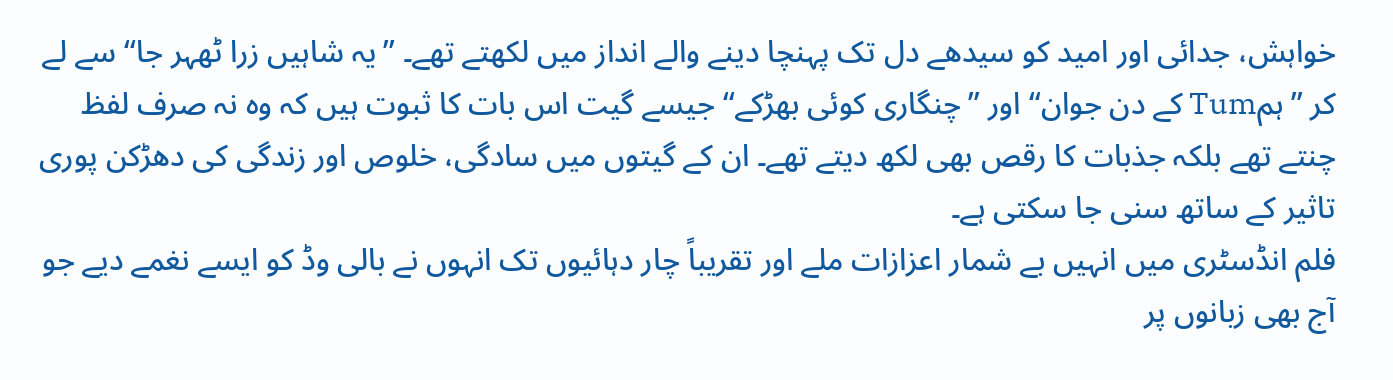خواہش، جدائی اور امید کو سیدھے دل تک پہنچا دینے والے انداز میں لکھتے تھے۔ ’’یہ شاہیں زرا ٹھہر جا‘‘ سے لے کر ’’ہمTum کے دن جوان‘‘ اور ’’چنگاری کوئی بھڑکے‘‘ جیسے گیت اس بات کا ثبوت ہیں کہ وہ نہ صرف لفظ چنتے تھے بلکہ جذبات کا رقص بھی لکھ دیتے تھے۔ ان کے گیتوں میں سادگی، خلوص اور زندگی کی دھڑکن پوری تاثیر کے ساتھ سنی جا سکتی ہے۔
فلم انڈسٹری میں انہیں بے شمار اعزازات ملے اور تقریباً چار دہائیوں تک انہوں نے بالی وڈ کو ایسے نغمے دیے جو آج بھی زبانوں پر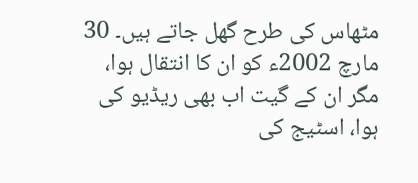مٹھاس کی طرح گھل جاتے ہیں۔ 30 مارچ 2002ء کو ان کا انتقال ہوا، مگر ان کے گیت اب بھی ریڈیو کی ہوا، اسٹیج کی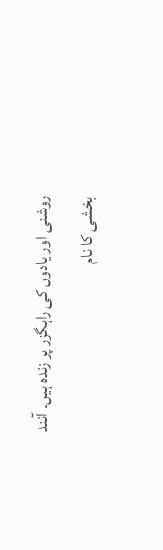روشنی اور یادوں کی راہگزر پر زندہ ہیں۔ آنند بخشی کا نام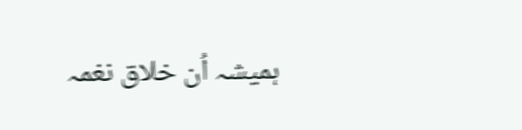ہمیشہ اُن خلاق نغمہ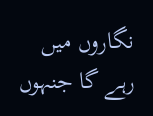نگاروں میں رہے گا جنہوں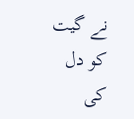نے گیت کو دل کی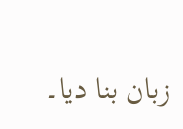زبان بنا دیا۔